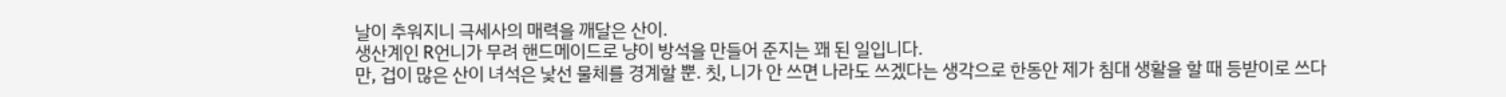날이 추워지니 극세사의 매력을 깨달은 산이.
생산계인 R언니가 무려 핸드메이드로 냥이 방석을 만들어 준지는 꽤 된 일입니다.
만, 겁이 많은 산이 녀석은 낯선 물체를 경계할 뿐. 칫, 니가 안 쓰면 나라도 쓰겠다는 생각으로 한동안 제가 침대 생활을 할 때 등받이로 쓰다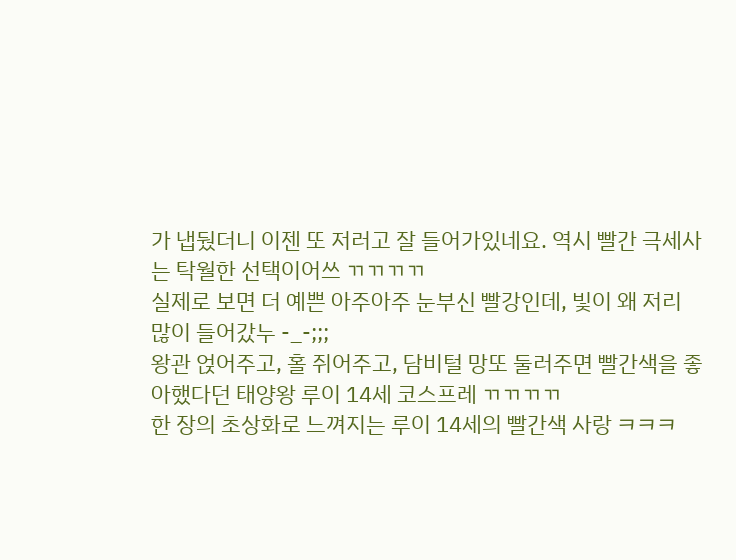가 냅뒀더니 이젠 또 저러고 잘 들어가있네요. 역시 빨간 극세사는 탁월한 선택이어쓰 ㄲㄲㄲㄲ
실제로 보면 더 예쁜 아주아주 눈부신 빨강인데, 빛이 왜 저리 많이 들어갔누 -_-;;;
왕관 얹어주고, 홀 쥐어주고, 담비털 망또 둘러주면 빨간색을 좋아했다던 태양왕 루이 14세 코스프레 ㄲㄲㄲㄲ
한 장의 초상화로 느껴지는 루이 14세의 빨간색 사랑 ㅋㅋㅋ